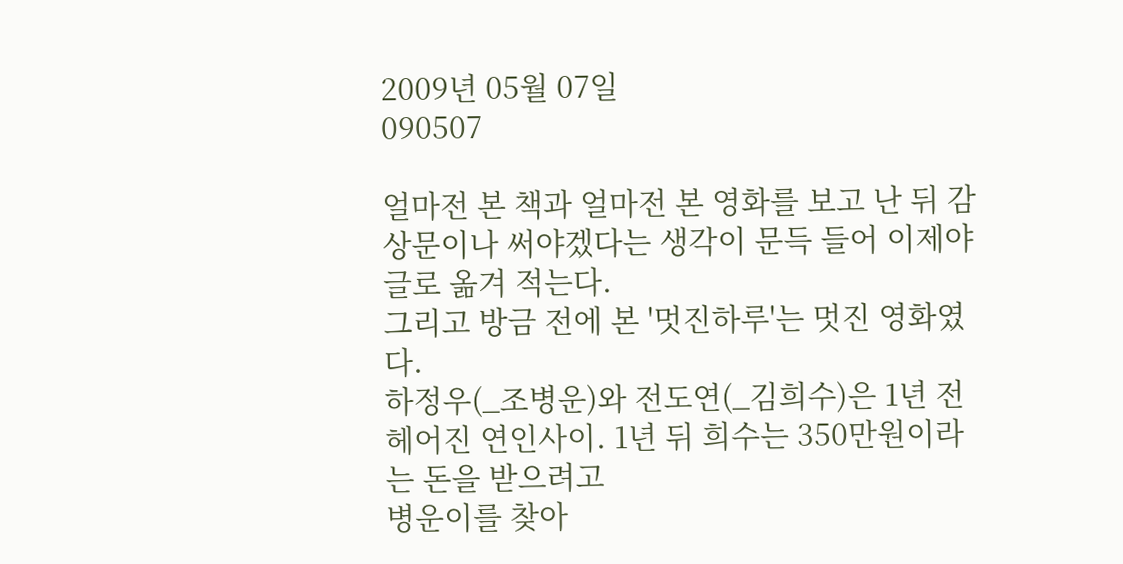2009년 05월 07일
090507

얼마전 본 책과 얼마전 본 영화를 보고 난 뒤 감상문이나 써야겠다는 생각이 문득 들어 이제야 글로 옮겨 적는다.
그리고 방금 전에 본 '멋진하루'는 멋진 영화였다.
하정우(_조병운)와 전도연(_김희수)은 1년 전 헤어진 연인사이. 1년 뒤 희수는 350만원이라는 돈을 받으려고
병운이를 찾아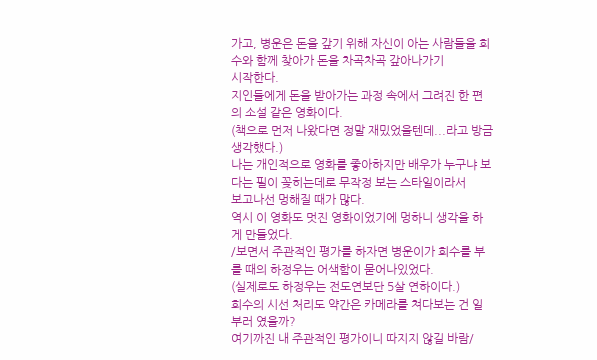가고, 병운은 돈을 갚기 위해 자신이 아는 사람들을 희수와 함께 찾아가 돈을 차곡차곡 갚아나가기
시작한다.
지인들에게 돈을 받아가는 과정 속에서 그려진 한 편의 소설 같은 영화이다.
(책으로 먼저 나왔다면 정말 재밌었을텐데...라고 방금 생각했다.)
나는 개인적으로 영화를 좋아하지만 배우가 누구냐 보다는 필이 꽂히는데로 무작정 보는 스타일이라서
보고나선 멍해질 때가 많다.
역시 이 영화도 멋진 영화이었기에 멍하니 생각을 하게 만들었다.
/보면서 주관적인 평가를 하자면 병운이가 희수를 부를 때의 하정우는 어색함이 묻어나있었다.
(실제로도 하정우는 전도연보단 5살 연하이다.)
희수의 시선 처리도 약간은 카메라를 쳐다보는 건 일부러 였을까?
여기까진 내 주관적인 평가이니 따지지 않길 바람/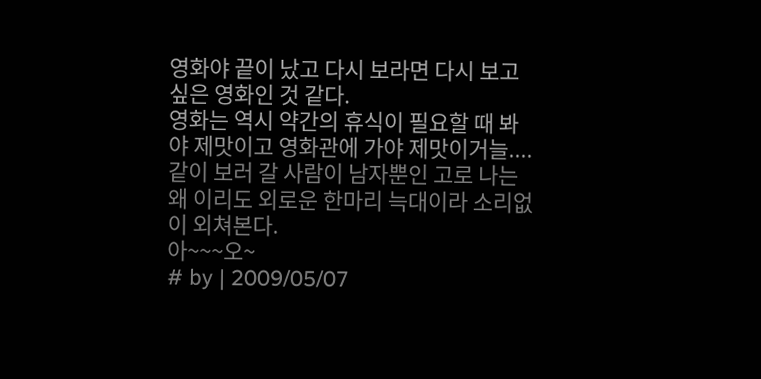영화야 끝이 났고 다시 보라면 다시 보고 싶은 영화인 것 같다.
영화는 역시 약간의 휴식이 필요할 때 봐야 제맛이고 영화관에 가야 제맛이거늘....
같이 보러 갈 사람이 남자뿐인 고로 나는 왜 이리도 외로운 한마리 늑대이라 소리없이 외쳐본다.
아~~~오~
# by | 2009/05/07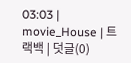03:03 | movie_House | 트랙백 | 덧글(0)